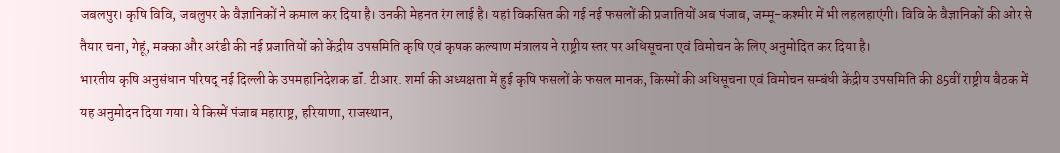जबलपुर। कृषि विवि, जबलुपर के वैज्ञानिकों ने कमाल कर दिया है। उनकी मेहनत रंग लाई है। यहां विकसित की गई नई फसलों की प्रजातियों अब पंजाब, जम्मू-कश्मीर में भी लहलहाएंगी। विवि के वैज्ञानिकों की ओर से तैयार चना, गेहूं, मक्का और अरंडी की नई प्रजातियों को केंद्रीय उपसमिति कृषि एवं कृषक कल्याण मंत्रालय ने राष्ट्रीय स्तर पर अधिसूचना एवं विमोचन के लिए अनुमोदित कर दिया है।
भारतीय कृषि अनुसंधान परिषद् नई दिल्ली के उपमहानिदेशक डॉं. टीआर. शर्मा की अध्यक्षता में हुई कृषि फसलों के फसल मानक, किस्मों की अधिसूचना एवं विमोचन सम्बंधी केंद्रीय उपसमिति की 85वीं राष्ट्रीय बैठक में यह अनुमोदन दिया गया। ये किस्में पंजाब महाराष्ट्र, हरियाणा, राजस्थान,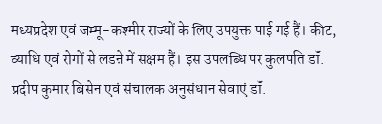मध्यप्रदेश एवं जम्मू-कश्मीर राज्यों के लिए उपयुक्त पाई गई हैं। कीट, व्याधि एवं रोगों से लडऩे में सक्षम हैं। इस उपलब्धि पर कुलपति डॉं. प्रदीप कुमार बिसेन एवं संचालक अनुसंधान सेवाएं डॉं.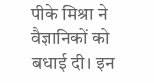पीके मिश्रा ने वैज्ञानिकों को बधाई दी। इन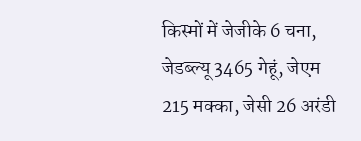किस्मों में जेजीके 6 चना, जेडब्ल्यू 3465 गेहूं, जेएम 215 मक्का, जेसी 26 अरंडी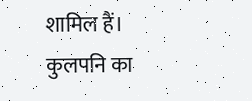शामिल हैं। कुलपनि का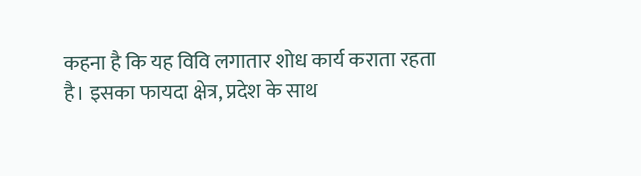कहना है कि यह विवि लगातार शोध कार्य कराता रहता है। इसका फायदा क्षेत्र, प्रदेश के साथ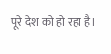पूरे देश को हो रहा है।